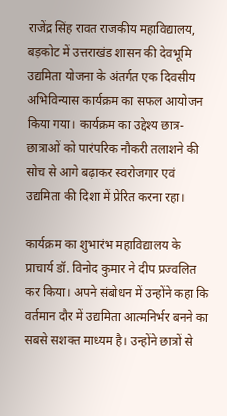राजेंद्र सिंह रावत राजकीय महाविद्यालय, बड़कोट में उत्तराखंड शासन की देवभूमि उद्यमिता योजना के अंतर्गत एक दिवसीय अभिविन्यास कार्यक्रम का सफल आयोजन किया गया। कार्यक्रम का उद्देश्य छात्र-छात्राओं को पारंपरिक नौकरी तलाशने की सोच से आगे बढ़ाकर स्वरोजगार एवं उद्यमिता की दिशा में प्रेरित करना रहा।

कार्यक्रम का शुभारंभ महाविद्यालय के प्राचार्य डॉ. विनोद कुमार ने दीप प्रज्वलित कर किया। अपने संबोधन में उन्होंने कहा कि वर्तमान दौर में उद्यमिता आत्मनिर्भर बनने का सबसे सशक्त माध्यम है। उन्होंने छात्रों से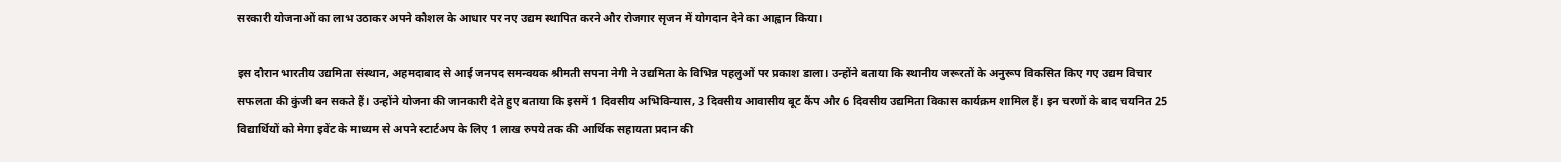सरकारी योजनाओं का लाभ उठाकर अपने कौशल के आधार पर नए उद्यम स्थापित करने और रोजगार सृजन में योगदान देने का आह्वान किया।

इस दौरान भारतीय उद्यमिता संस्थान, अहमदाबाद से आई जनपद समन्वयक श्रीमती सपना नेगी ने उद्यमिता के विभिन्न पहलुओं पर प्रकाश डाला। उन्होंने बताया कि स्थानीय जरूरतों के अनुरूप विकसित किए गए उद्यम विचार सफलता की कुंजी बन सकते हैं। उन्होंने योजना की जानकारी देते हुए बताया कि इसमें 1 दिवसीय अभिविन्यास, 3 दिवसीय आवासीय बूट कैंप और 6 दिवसीय उद्यमिता विकास कार्यक्रम शामिल हैं। इन चरणों के बाद चयनित 25 विद्यार्थियों को मेगा इवेंट के माध्यम से अपने स्टार्टअप के लिए 1 लाख रुपये तक की आर्थिक सहायता प्रदान की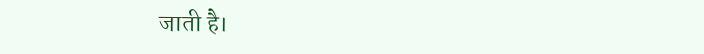जाती है।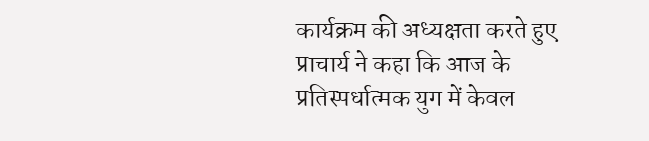कार्यक्रम की अध्यक्षता करते हुए प्राचार्य ने कहा कि आज के प्रतिस्पर्धात्मक युग में केवल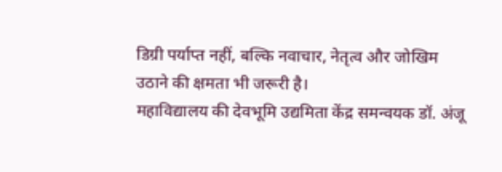डिग्री पर्याप्त नहीं, बल्कि नवाचार, नेतृत्व और जोखिम उठाने की क्षमता भी जरूरी है।
महाविद्यालय की देवभूमि उद्यमिता केंद्र समन्वयक डॉ. अंजू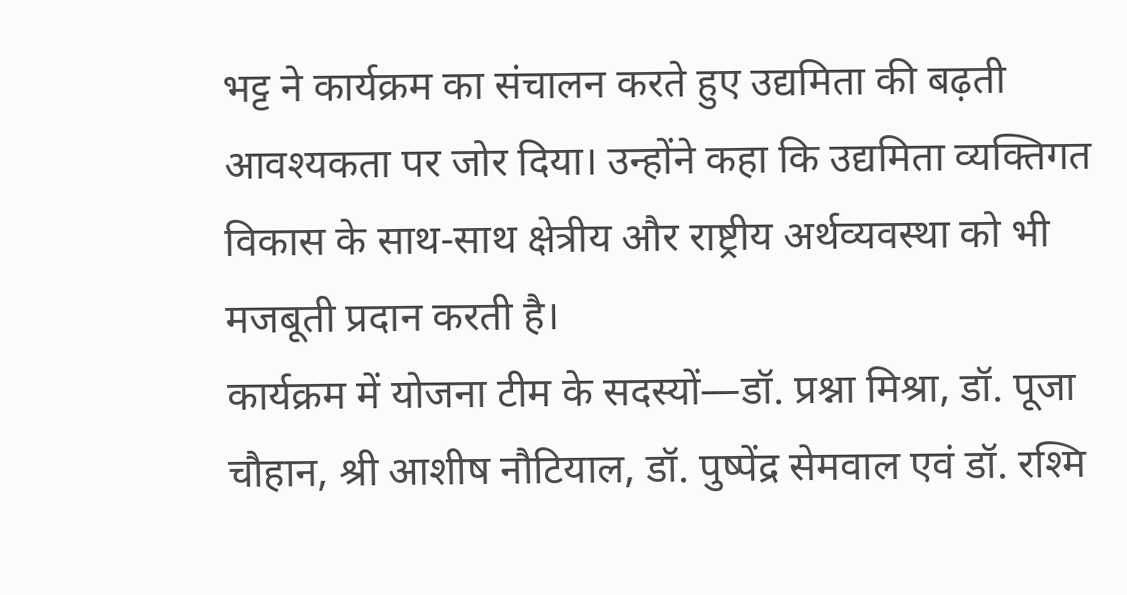भट्ट ने कार्यक्रम का संचालन करते हुए उद्यमिता की बढ़ती आवश्यकता पर जोर दिया। उन्होंने कहा कि उद्यमिता व्यक्तिगत विकास के साथ-साथ क्षेत्रीय और राष्ट्रीय अर्थव्यवस्था को भी मजबूती प्रदान करती है।
कार्यक्रम में योजना टीम के सदस्यों—डॉ. प्रश्ना मिश्रा, डॉ. पूजा चौहान, श्री आशीष नौटियाल, डॉ. पुष्पेंद्र सेमवाल एवं डॉ. रश्मि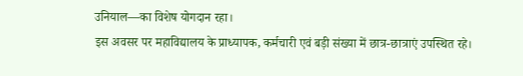उनियाल—का विशेष योगदान रहा।
इस अवसर पर महाविद्यालय के प्राध्यापक, कर्मचारी एवं बड़ी संख्या में छात्र-छात्राएं उपस्थित रहे।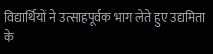विद्यार्थियों ने उत्साहपूर्वक भाग लेते हुए उद्यमिता के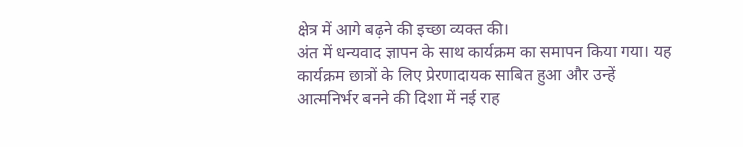क्षेत्र में आगे बढ़ने की इच्छा व्यक्त की।
अंत में धन्यवाद ज्ञापन के साथ कार्यक्रम का समापन किया गया। यह कार्यक्रम छात्रों के लिए प्रेरणादायक साबित हुआ और उन्हें आत्मनिर्भर बनने की दिशा में नई राह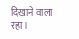दिखाने वाला रहा।